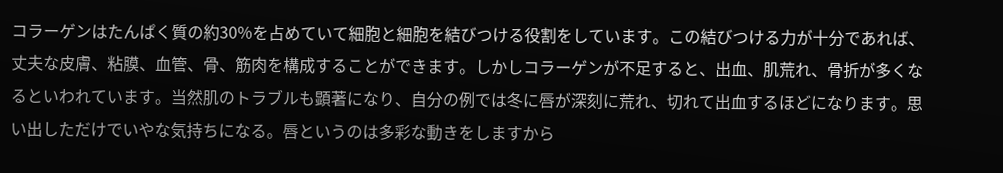コラーゲンはたんぱく質の約30%を占めていて細胞と細胞を結びつける役割をしています。この結びつける力が十分であれば、丈夫な皮膚、粘膜、血管、骨、筋肉を構成することができます。しかしコラーゲンが不足すると、出血、肌荒れ、骨折が多くなるといわれています。当然肌のトラブルも顕著になり、自分の例では冬に唇が深刻に荒れ、切れて出血するほどになります。思い出しただけでいやな気持ちになる。唇というのは多彩な動きをしますから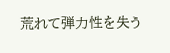荒れて弾力性を失う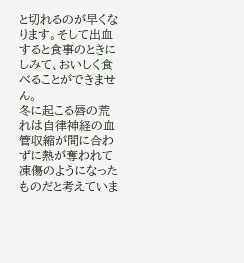と切れるのが早くなります。そして出血すると食事のときにしみて、おいしく食べることができません。
冬に起こる唇の荒れは自律神経の血管収縮が間に合わずに熱が奪われて凍傷のようになったものだと考えていま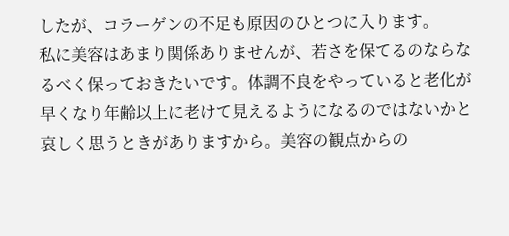したが、コラーゲンの不足も原因のひとつに入ります。
私に美容はあまり関係ありませんが、若さを保てるのならなるべく保っておきたいです。体調不良をやっていると老化が早くなり年齢以上に老けて見えるようになるのではないかと哀しく思うときがありますから。美容の観点からの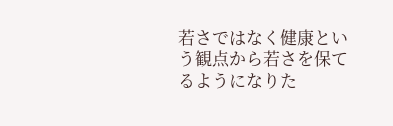若さではなく健康という観点から若さを保てるようになりた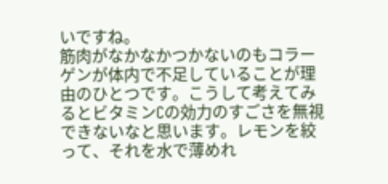いですね。
筋肉がなかなかつかないのもコラーゲンが体内で不足していることが理由のひとつです。こうして考えてみるとビタミンCの効力のすごさを無視できないなと思います。レモンを絞って、それを水で薄めれ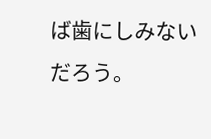ば歯にしみないだろう。